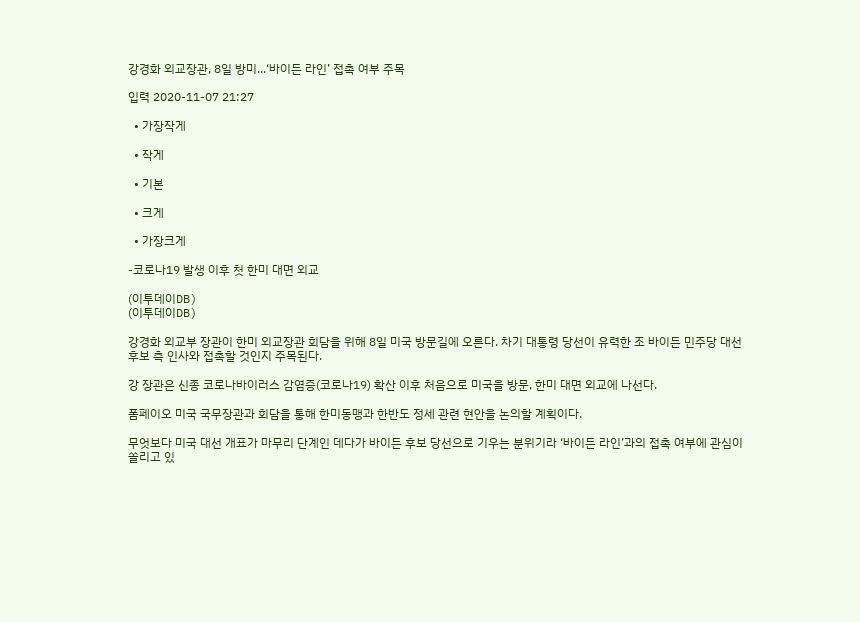강경화 외교장관, 8일 방미...‘바이든 라인’ 접촉 여부 주목

입력 2020-11-07 21:27

  • 가장작게

  • 작게

  • 기본

  • 크게

  • 가장크게

-코로나19 발생 이후 첫 한미 대면 외교

(이투데이DB)
(이투데이DB)

강경화 외교부 장관이 한미 외교장관 회담을 위해 8일 미국 방문길에 오른다. 차기 대통령 당선이 유력한 조 바이든 민주당 대선후보 측 인사와 접촉할 것인지 주목된다.

강 장관은 신종 코로나바이러스 감염증(코로나19) 확산 이후 처음으로 미국을 방문, 한미 대면 외교에 나선다.

폼페이오 미국 국무장관과 회담을 통해 한미동맹과 한반도 정세 관련 현안을 논의할 계획이다.

무엇보다 미국 대선 개표가 마무리 단계인 데다가 바이든 후보 당선으로 기우는 분위기라 ‘바이든 라인’과의 접촉 여부에 관심이 쏠리고 있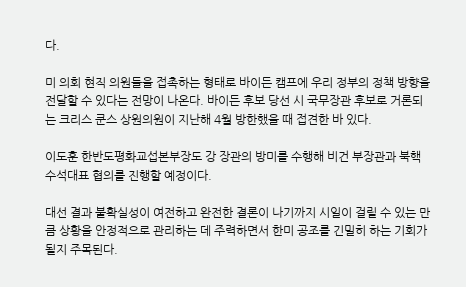다.

미 의회 현직 의원들을 접촉하는 형태로 바이든 캠프에 우리 정부의 정책 방향을 전달할 수 있다는 전망이 나온다. 바이든 후보 당선 시 국무장관 후보로 거론되는 크리스 쿤스 상원의원이 지난해 4월 방한했을 때 접견한 바 있다.

이도훈 한반도평화교섭본부장도 강 장관의 방미를 수행해 비건 부장관과 북핵 수석대표 협의를 진행할 예정이다.

대선 결과 불확실성이 여전하고 완전한 결론이 나기까지 시일이 걸릴 수 있는 만큼 상황을 안정적으로 관리하는 데 주력하면서 한미 공조를 긴밀히 하는 기회가 될지 주목된다.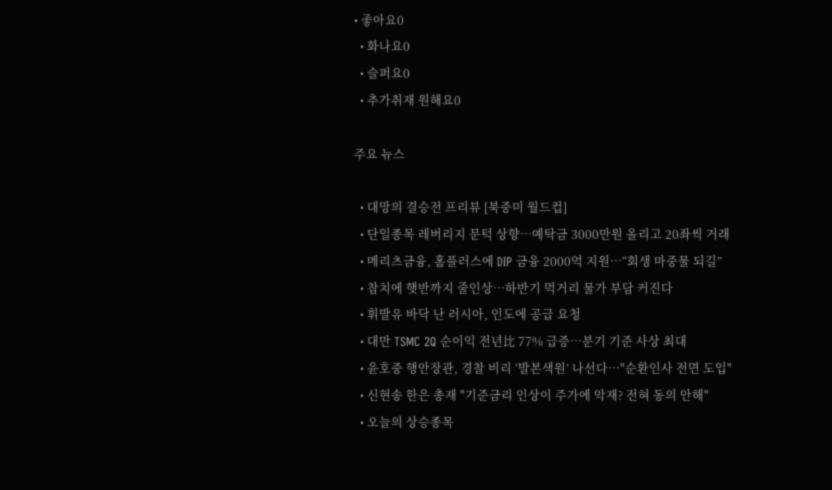• 좋아요0
  • 화나요0
  • 슬퍼요0
  • 추가취재 원해요0

주요 뉴스

  • 대망의 결승전 프리뷰 [북중미 월드컵]
  • 단일종목 레버리지 문턱 상향…예탁금 3000만원 올리고 20좌씩 거래
  • 메리츠금융, 홈플러스에 DIP 금융 2000억 지원⋯“회생 마중물 되길”
  • 참치에 햇반까지 줄인상…하반기 먹거리 물가 부담 커진다
  • 휘발유 바닥 난 러시아, 인도에 공급 요청
  • 대만 TSMC 2Q 순이익 전년比 77% 급증⋯분기 기준 사상 최대
  • 윤호중 행안장관, 경찰 비리 ‘발본색원’ 나선다⋯"순환인사 전면 도입"
  • 신현송 한은 총재 "기준금리 인상이 주가에 악재? 전혀 동의 안해"
  • 오늘의 상승종목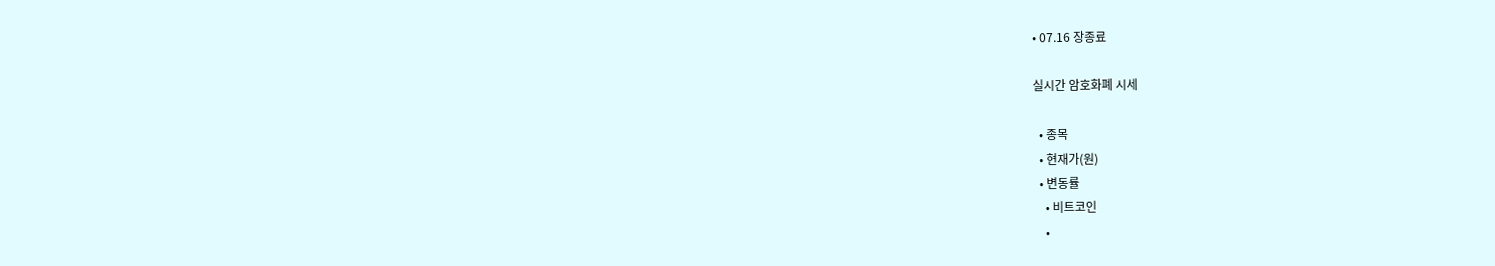• 07.16 장종료

실시간 암호화폐 시세

  • 종목
  • 현재가(원)
  • 변동률
    • 비트코인
    •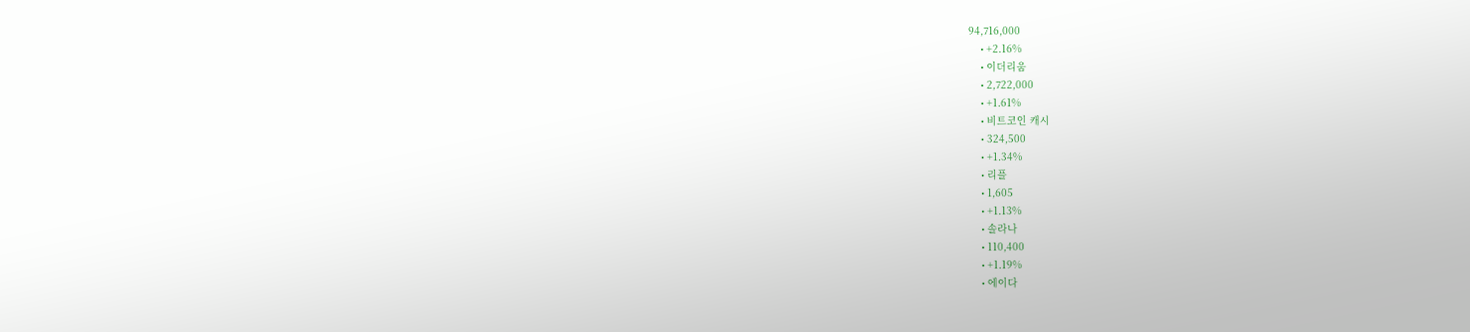94,716,000
    • +2.16%
    • 이더리움
    • 2,722,000
    • +1.61%
    • 비트코인 캐시
    • 324,500
    • +1.34%
    • 리플
    • 1,605
    • +1.13%
    • 솔라나
    • 110,400
    • +1.19%
    • 에이다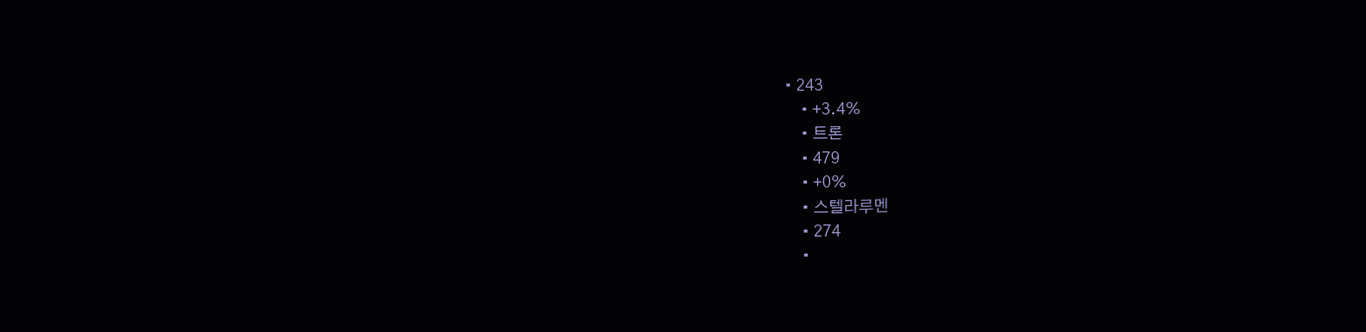• 243
    • +3.4%
    • 트론
    • 479
    • +0%
    • 스텔라루멘
    • 274
    •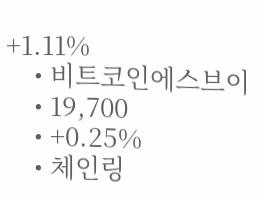+1.11%
    • 비트코인에스브이
    • 19,700
    • +0.25%
    • 체인링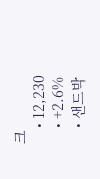크
    • 12,230
    • +2.6%
    • 샌드박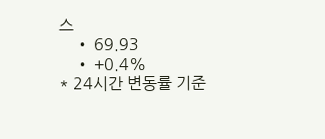스
    • 69.93
    • +0.4%
* 24시간 변동률 기준